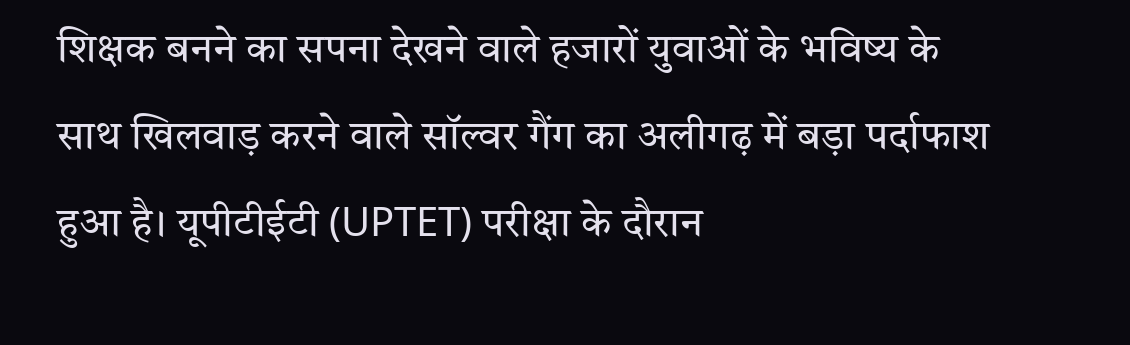शिक्षक बनने का सपना देखने वाले हजारों युवाओं के भविष्य के साथ खिलवाड़ करने वाले सॉल्वर गैंग का अलीगढ़ में बड़ा पर्दाफाश हुआ है। यूपीटीईटी (UPTET) परीक्षा के दौरान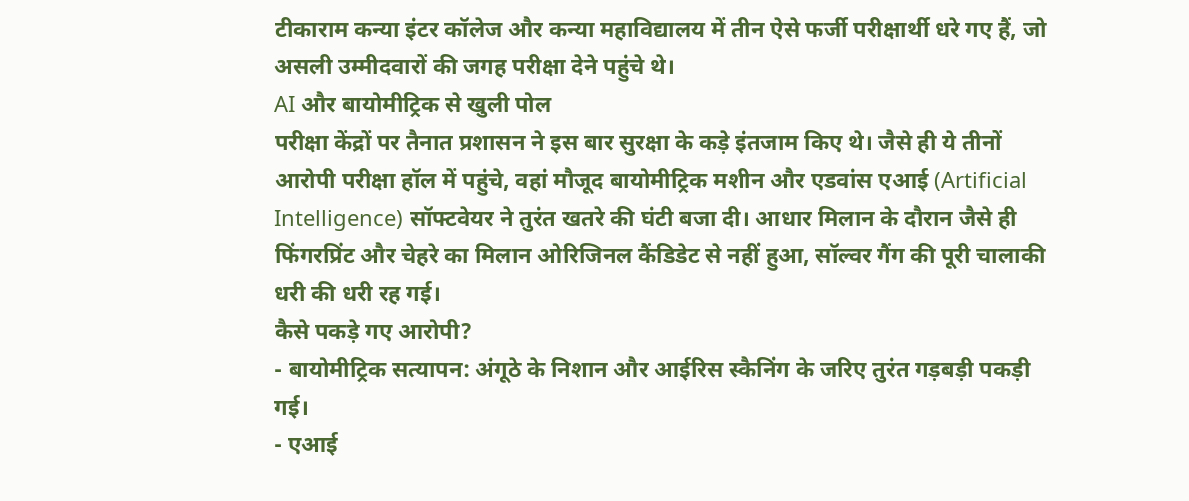टीकाराम कन्या इंटर कॉलेज और कन्या महाविद्यालय में तीन ऐसे फर्जी परीक्षार्थी धरे गए हैं, जो असली उम्मीदवारों की जगह परीक्षा देने पहुंचे थे।
AI और बायोमीट्रिक से खुली पोल
परीक्षा केंद्रों पर तैनात प्रशासन ने इस बार सुरक्षा के कड़े इंतजाम किए थे। जैसे ही ये तीनों आरोपी परीक्षा हॉल में पहुंचे, वहां मौजूद बायोमीट्रिक मशीन और एडवांस एआई (Artificial Intelligence) सॉफ्टवेयर ने तुरंत खतरे की घंटी बजा दी। आधार मिलान के दौरान जैसे ही फिंगरप्रिंट और चेहरे का मिलान ओरिजिनल कैंडिडेट से नहीं हुआ, सॉल्वर गैंग की पूरी चालाकी धरी की धरी रह गई।
कैसे पकड़े गए आरोपी?
- बायोमीट्रिक सत्यापन: अंगूठे के निशान और आईरिस स्कैनिंग के जरिए तुरंत गड़बड़ी पकड़ी गई।
- एआई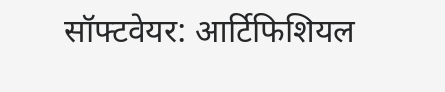सॉफ्टवेयर: आर्टिफिशियल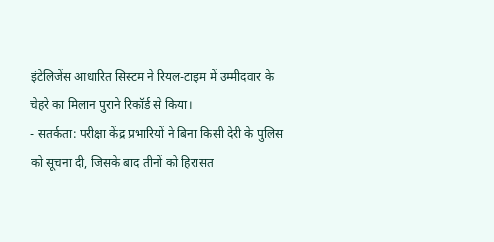इंटेलिजेंस आधारित सिस्टम ने रियल-टाइम में उम्मीदवार के चेहरे का मिलान पुराने रिकॉर्ड से किया।
- सतर्कता: परीक्षा केंद्र प्रभारियों ने बिना किसी देरी के पुलिस को सूचना दी, जिसके बाद तीनों को हिरासत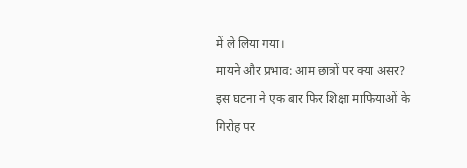में ले लिया गया।
मायने और प्रभाव: आम छात्रों पर क्या असर?
इस घटना ने एक बार फिर शिक्षा माफियाओं के गिरोह पर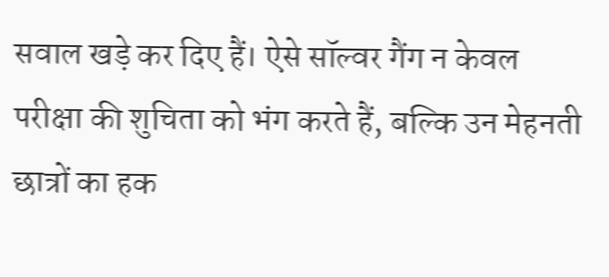सवाल खड़े कर दिए हैं। ऐसे सॉल्वर गैंग न केवल परीक्षा की शुचिता को भंग करते हैं, बल्कि उन मेहनती छात्रों का हक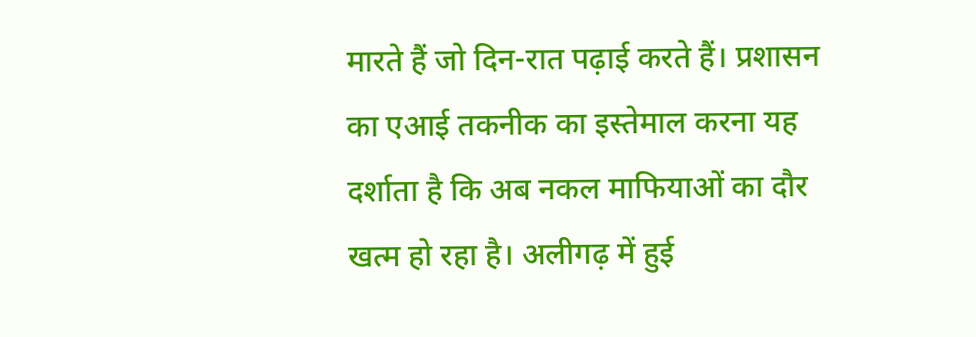मारते हैं जो दिन-रात पढ़ाई करते हैं। प्रशासन का एआई तकनीक का इस्तेमाल करना यह दर्शाता है कि अब नकल माफियाओं का दौर खत्म हो रहा है। अलीगढ़ में हुई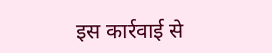इस कार्रवाई से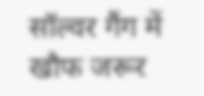सॉल्वर गैंग में खौफ जरूर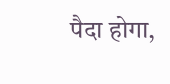पैदा होगा,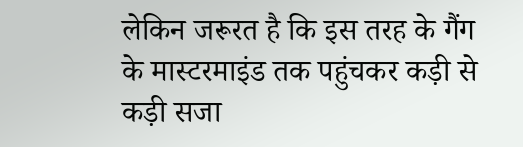लेकिन जरूरत है कि इस तरह के गैंग के मास्टरमाइंड तक पहुंचकर कड़ी से कड़ी सजा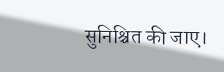सुनिश्चित की जाए।